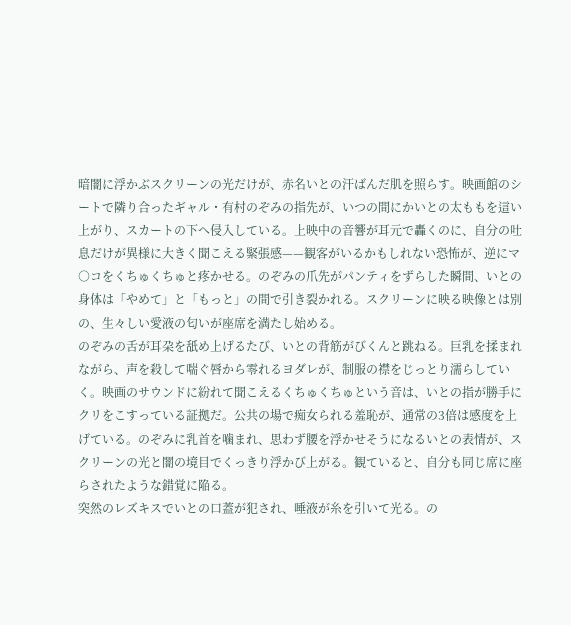暗闇に浮かぶスクリーンの光だけが、赤名いとの汗ばんだ肌を照らす。映画館のシートで隣り合ったギャル・有村のぞみの指先が、いつの間にかいとの太ももを這い上がり、スカートの下へ侵入している。上映中の音響が耳元で轟くのに、自分の吐息だけが異様に大きく聞こえる緊張感——観客がいるかもしれない恐怖が、逆にマ○コをくちゅくちゅと疼かせる。のぞみの爪先がパンティをずらした瞬間、いとの身体は「やめて」と「もっと」の間で引き裂かれる。スクリーンに映る映像とは別の、生々しい愛液の匂いが座席を満たし始める。
のぞみの舌が耳朶を舐め上げるたび、いとの背筋がびくんと跳ねる。巨乳を揉まれながら、声を殺して喘ぐ唇から零れるヨダレが、制服の襟をじっとり濡らしていく。映画のサウンドに紛れて聞こえるくちゅくちゅという音は、いとの指が勝手にクリをこすっている証拠だ。公共の場で痴女られる羞恥が、通常の3倍は感度を上げている。のぞみに乳首を噛まれ、思わず腰を浮かせそうになるいとの表情が、スクリーンの光と闇の境目でくっきり浮かび上がる。観ていると、自分も同じ席に座らされたような錯覚に陥る。
突然のレズキスでいとの口蓋が犯され、唾液が糸を引いて光る。の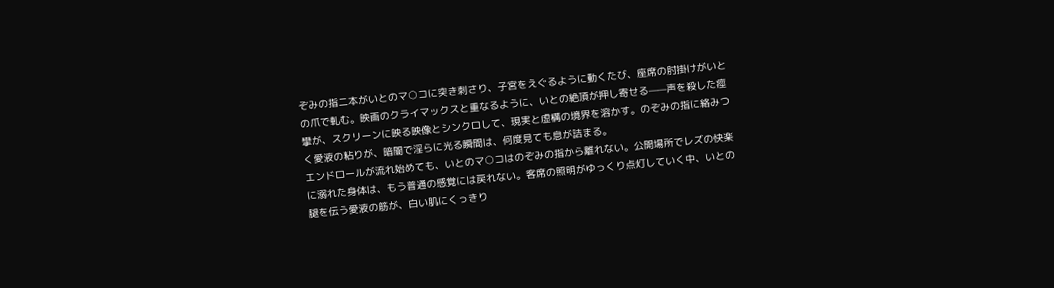ぞみの指二本がいとのマ○コに突き刺さり、子宮をえぐるように動くたび、座席の肘掛けがいとの爪で軋む。映画のクライマックスと重なるように、いとの絶頂が押し寄せる——声を殺した痙攣が、スクリーンに映る映像とシンクロして、現実と虚構の境界を溶かす。のぞみの指に絡みつく愛液の粘りが、暗闇で淫らに光る瞬間は、何度見ても息が詰まる。
エンドロールが流れ始めても、いとのマ○コはのぞみの指から離れない。公開場所でレズの快楽に溺れた身体は、もう普通の感覚には戻れない。客席の照明がゆっくり点灯していく中、いとの腿を伝う愛液の筋が、白い肌にくっきり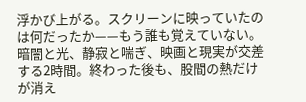浮かび上がる。スクリーンに映っていたのは何だったか——もう誰も覚えていない。暗闇と光、静寂と喘ぎ、映画と現実が交差する2時間。終わった後も、股間の熱だけが消え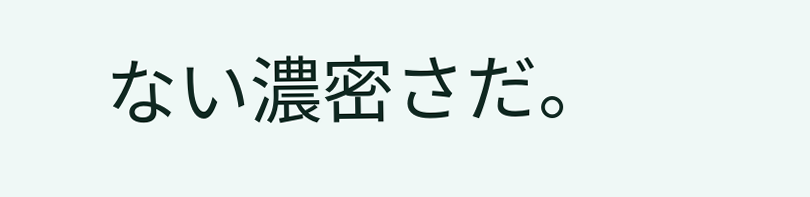ない濃密さだ。